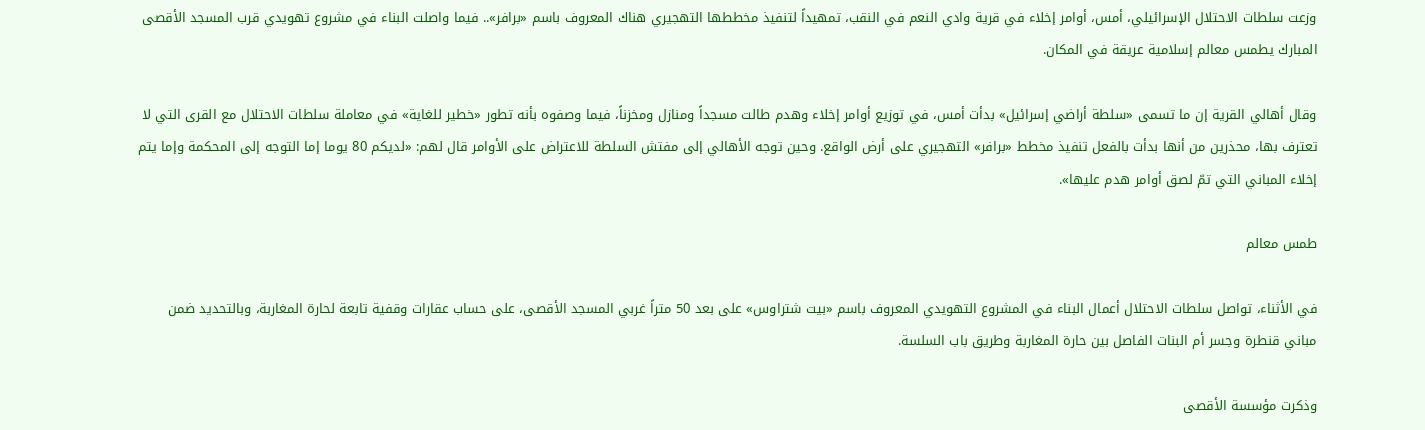وزعت سلطات الاحتلال الإسرائيلي، أمس، أوامر إخلاء في قرية وادي النعم في النقب، تمهيداً لتنفيذ مخططها التهجيري هناك المعروف باسم «برافر».. فيما واصلت البناء في مشروع تهويدي قرب المسجد الأقصى المبارك يطمس معالم إسلامية عريقة في المكان.

وقال أهالي القرية إن ما تسمى «سلطة أراضي إسرائيل» بدأت أمس، في توزيع أوامر إخلاء وهدم طالت مسجداً ومنازل ومخزناً، فيما وصفوه بأنه تطور «خطير للغاية» في معاملة سلطات الاحتلال مع القرى التي لا تعترف بها، محذرين من أنها بدأت بالفعل تنفيذ مخطط «برافر» التهجيري على أرض الواقع. وحين توجه الأهالي إلى مفتش السلطة للاعتراض على الأوامر قال لهم: «لديكم 80 يوما إما التوجه إلى المحكمة وإما يتم إخلاء المباني التي تمّ لصق أوامر هدم عليها».

طمس معالم

في الأثناء، تواصل سلطات الاحتلال أعمال البناء في المشروع التهويدي المعروف باسم «بيت شتراوس» على بعد 50 متراً غربي المسجد الأقصى، على حساب عقارات وقفية تابعة لحارة المغاربة، وبالتحديد ضمن مباني قنطرة وجسر أم البنات الفاصل بين حارة المغاربة وطريق باب السلسة.

وذكرت مؤسسة الأقصى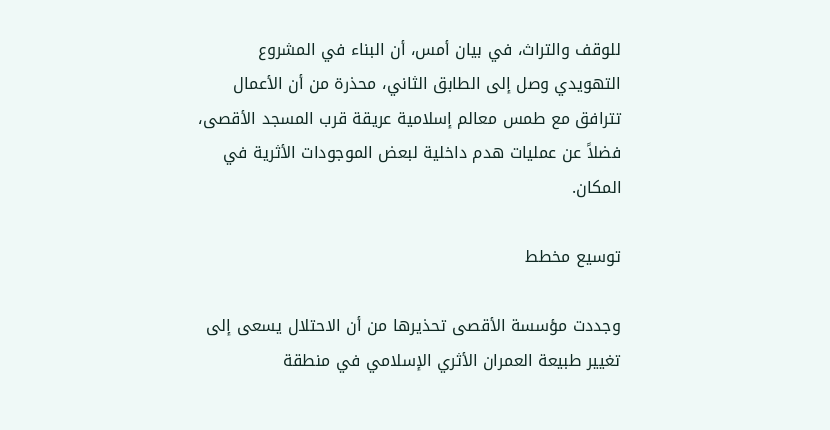للوقف والتراث، في بيان أمس، أن البناء في المشروع التهويدي وصل إلى الطابق الثاني، محذرة من أن الأعمال تترافق مع طمس معالم إسلامية عريقة قرب المسجد الأقصى، فضلاً عن عمليات هدم داخلية لبعض الموجودات الأثرية في المكان.

توسيع مخطط

وجددت مؤسسة الأقصى تحذيرها من أن الاحتلال يسعى إلى تغيير طبيعة العمران الأثري الإسلامي في منطقة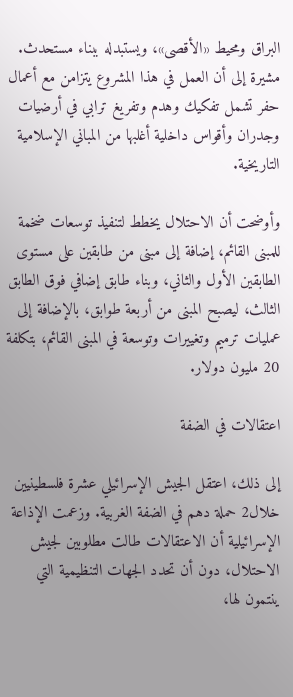البراق ومحيط «الأقصى»، ويستبدله ببناء مستحدث. مشيرة إلى أن العمل في هذا المشروع يتزامن مع أعمال حفر تشمل تفكيك وهدم وتفريغ ترابي في أرضيات وجدران وأقواس داخلية أغلبها من المباني الإسلامية التاريخية.

وأوضحت أن الاحتلال يخطط لتنفيذ توسعات ضخمة للمبنى القائم، إضافة إلى مبنى من طابقين على مستوى الطابقين الأول والثاني، وبناء طابق إضافي فوق الطابق الثالث، ليصبح المبنى من أربعة طوابق، بالإضافة إلى عمليات ترميم وتغييرات وتوسعة في المبنى القائم، بتكلفة 20 مليون دولار.

اعتقالات في الضفة

إلى ذلك، اعتقل الجيش الإسرائيلي عشرة فلسطينيين خلال2 حملة دهم في الضفة الغربية. وزعمت الإذاعة الإسرائيلية أن الاعتقالات طالت مطلوبين لجيش الاحتلال، دون أن تحدد الجهات التنظيمية التي ينتمون لها،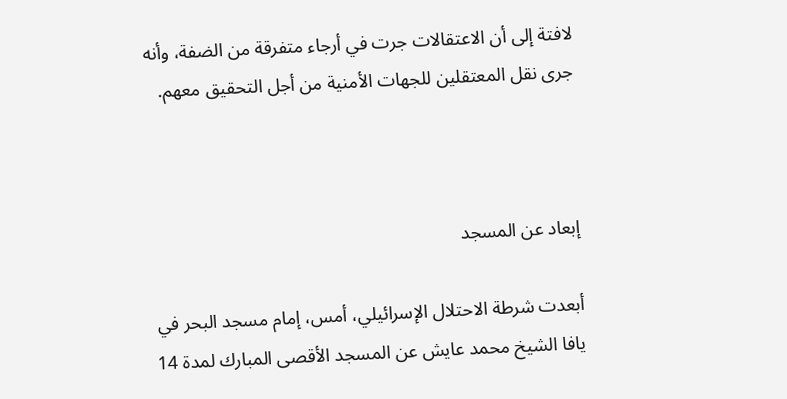لافتة إلى أن الاعتقالات جرت في أرجاء متفرقة من الضفة، وأنه جرى نقل المعتقلين للجهات الأمنية من أجل التحقيق معهم.



إبعاد عن المسجد

أبعدت شرطة الاحتلال الإسرائيلي، أمس، إمام مسجد البحر في يافا الشيخ محمد عايش عن المسجد الأقصى المبارك لمدة 14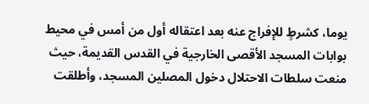يوما، كشرطٍ للإفراج عنه بعد اعتقاله أول من أمس في محيط بوابات المسجد الأقصى الخارجية في القدس القديمة، حيث منعت سلطات الاحتلال دخول المصلين المسجد، وأطلقت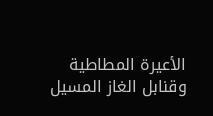الأعيرة المطاطية وقنابل الغاز المسيل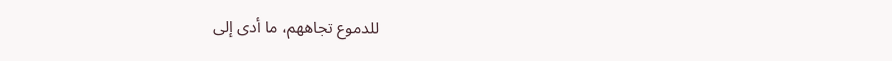للدموع تجاههم، ما أدى إلى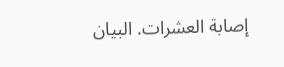إصابة العشرات. البيان